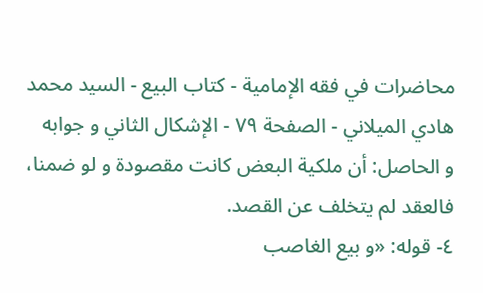محاضرات في فقه الإمامية - كتاب البيع - السيد محمد هادي الميلاني - الصفحة ٧٩ - الإشكال الثاني و جوابه
و الحاصل: أن ملكية البعض كانت مقصودة و لو ضمنا، فالعقد لم يتخلف عن القصد.
٤- قوله: «و بيع الغاصب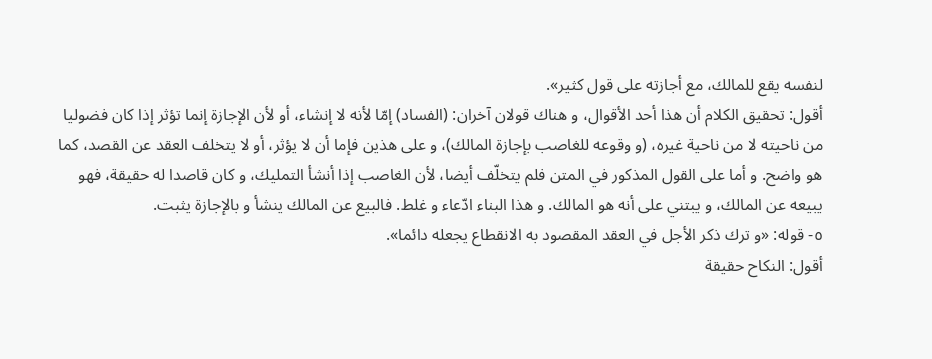لنفسه يقع للمالك، مع أجازته على قول كثير».
أقول: تحقيق الكلام أن هذا أحد الأقوال، و هناك قولان آخران: (الفساد) إمّا لأنه لا إنشاء، أو لأن الإجازة إنما تؤثر إذا كان فضوليا من ناحيته لا من ناحية غيره، (و وقوعه للغاصب بإجازة المالك)، و على هذين فإما أن لا يؤثر، أو لا يتخلف العقد عن القصد، كما هو واضح. و أما على القول المذكور في المتن فلم يتخلّف أيضا، لأن الغاصب إذا أنشأ التمليك، و كان قاصدا له حقيقة، فهو يبيعه عن المالك، و يبتني على أنه هو المالك. و هذا البناء ادّعاء و غلط. فالبيع عن المالك ينشأ و بالإجازة يثبت.
٥- قوله: «و ترك ذكر الأجل في العقد المقصود به الانقطاع يجعله دائما».
أقول: النكاح حقيقة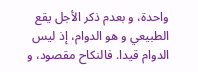واحدة، و بعدم ذكر الأجل يقع الطبيعي و هو الدوام، إذ ليس الدوام قيدا. فالنكاح مقصود، و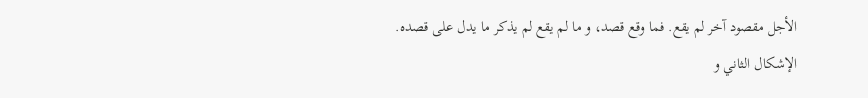الأجل مقصود آخر لم يقع. فما وقع قصد، و ما لم يقع لم يذكر ما يدل على قصده.
الإشكال الثاني و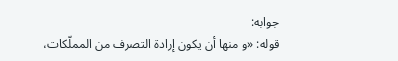جوابه:
قوله: «و منها أن يكون إرادة التصرف من المملّكات،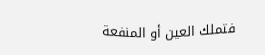فتملك العين أو المنفعة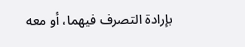بإرادة التصرف فيهما، أو معه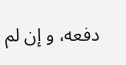دفعه، و إن لم